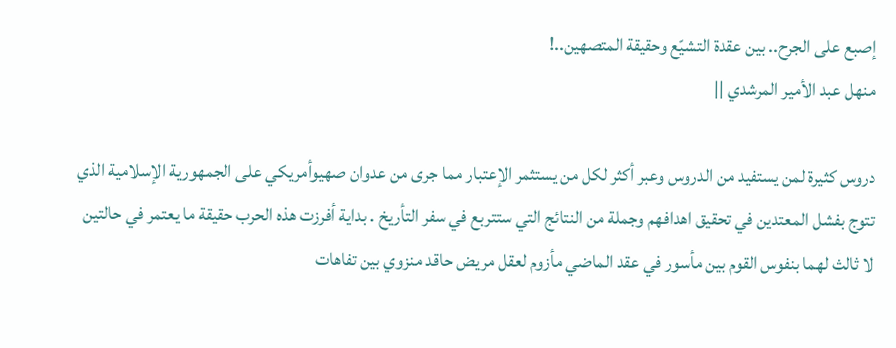إصبع على الجرح.. بين عقدة التشيّع وحقيقة المتصهين..!
منهل عبد الأمير المرشدي ||

دروس كثيرة لمن يستفيد من الدروس وعبر أكثر لكل من يستثمر الإعتبار مما جرى من عدوان صهيوأمريكي على الجمهورية الإسلامية الذي تتوج بفشل المعتدين في تحقيق اهدافهم وجملة من النتائج التي ستتربع في سفر التأريخ . بداية أفرزت هذه الحرب حقيقة ما يعتمر في حالتين لا ثالث لهما بنفوس القوم بين مأسور في عقد الماضي مأزوم لعقل مريض حاقد منزوي بين تفاهات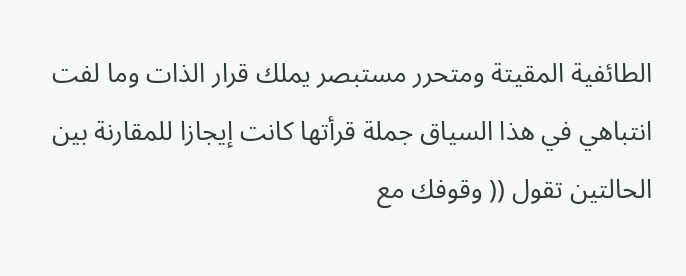الطائفية المقيتة ومتحرر مستبصر يملك قرار الذات وما لفت انتباهي في هذا السياق جملة قرأتها كانت إيجازا للمقارنة بين الحالتين تقول (( وقوفك مع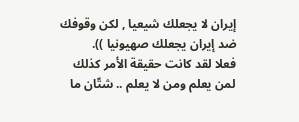إيران لا يجعلك شيعيا , لكن وقوفك ضد إيران يجعلك صهيونيا )).
فعلا لقد كانت حقيقة الأمر كذلك لمن يعلم ومن لا يعلم .. شتّان ما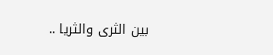بين الثرى والثريا ..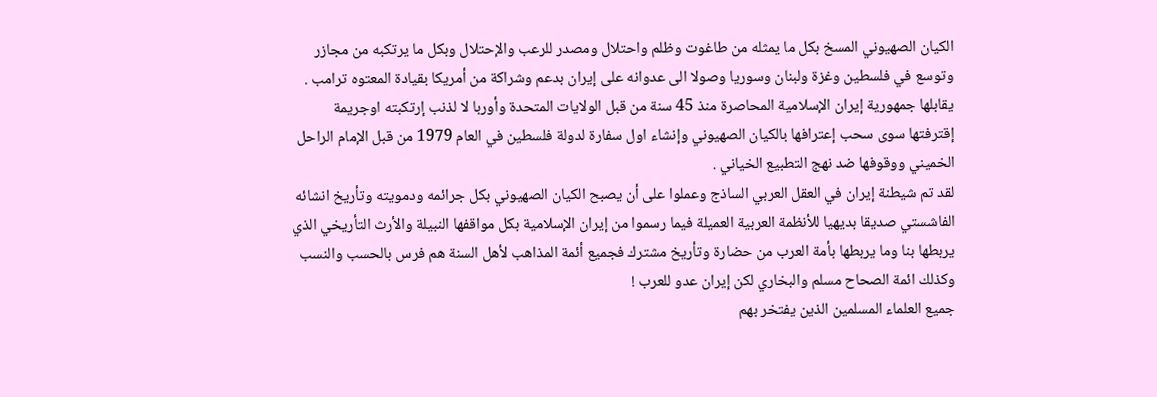الكيان الصهيوني المسخ بكل ما يمثله من طاغوت وظلم واحتلال ومصدر للرعب والإحتلال وبكل ما يرتكبه من مجازر وتوسع في فلسطين وغزة ولبنان وسوريا وصولا الى عدوانه على إيران بدعم وشراكة من أمريكا بقيادة المعتوه ترامب .
يقابلها جمهورية إيران الإسلامية المحاصرة منذ 45 سنة من قبل الولايات المتحدة وأوربا لا لذنب إرتكبته اوجريمة إقترفتها سوى سحب إعترافها بالكيان الصهيوني وإنشاء اول سفارة لدولة فلسطين في العام 1979 من قبل الإمام الراحل الخميني ووقوفها ضد نهج التطبيع الخياني .
لقد تم شيطنة إيران في العقل العربي الساذج وعملوا على أن يصبح الكيان الصهيوني بكل جرائمه ودمويته وتأريخ انشائه الفاشستي صديقا بديهيا للأنظمة العربية العميلة فيما رسموا من إيران الإسلامية بكل مواقفها النبيلة والأرث التأريخي الذي يربطها بنا وما يربطها بأمة العرب من حضارة وتأريخ مشترك فجميع أئمة المذاهب لأهل السنة هم فرس بالحسب والنسب وكذلك ائمة الصحاح مسلم والبخاري لكن إيران عدو للعرب !
جميع العلماء المسلمين الذين يفتخر بهم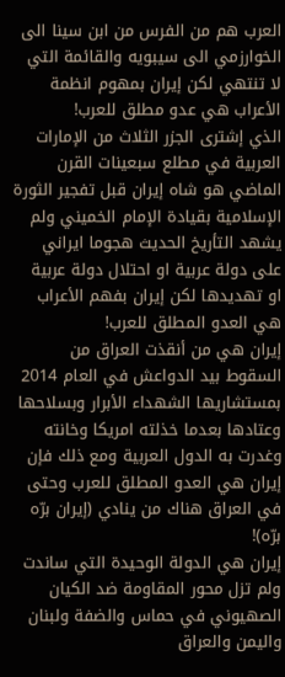العرب هم من الفرس من ابن سينا الى الخوارزمي الى سيبويه والقائمة التي لا تنتهي لكن إيران بمهوم انظمة الأعراب هي عدو مطلق للعرب!
الذي إشترى الجزر الثلاث من الإمارات العربية في مطلع سبعينات القرن الماضي هو شاه إيران قبل تفجير الثورة الإسلامية بقيادة الإمام الخميني ولم يشهد التأريخ الحديث هجوما ايراني على دولة عربية او احتلال دولة عربية او تهديدها لكن إيران بفهم الأعراب هي العدو المطلق للعرب!
إيران هي من أنقذت العراق من السقوط بيد الدواعش في العام 2014 بمستشاريها الشهداء الأبرار وبسلاحها وعتادها بعدما خذلته امريكا وخانته وغدرت به الدول العربية ومع ذلك فإن إيران هي العدو المطلق للعرب وحتى في العراق هناك من ينادي (إيران برّه برّه)!
إيران هي الدولة الوحيدة التي ساندت ولم تزل محور المقاومة ضد الكيان الصهيوني في حماس والضفة ولبنان واليمن والعراق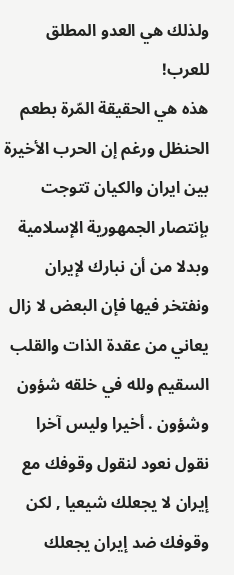ولذلك هي العدو المطلق للعرب!
هذه هي الحقيقة المّرة بطعم الحنظل ورغم إن الحرب الأخيرة بين ايران والكيان تتوجت بإنتصار الجمهورية الإسلامية وبدلا من أن نبارك لإيران ونفتخر فيها فإن البعض لا زال يعاني من عقدة الذات والقلب السقيم ولله في خلقه شؤون وشؤون . أخيرا وليس آخرا نقول نعود لنقول وقوفك مع إيران لا يجعلك شيعيا , لكن وقوفك ضد إيران يجعلك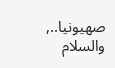صهيونيا..,
والسلام